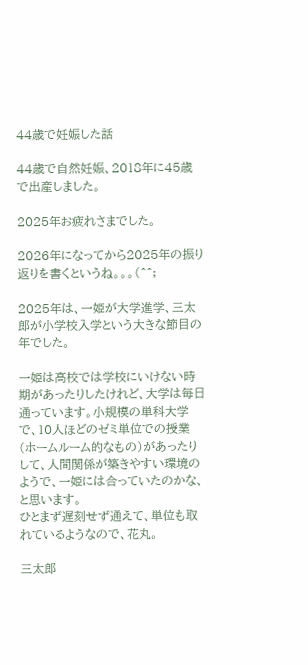44歳で妊娠した話

44歳で自然妊娠、2018年に45歳で出産しました。

2025年お疲れさまでした。

2026年になってから2025年の振り返りを書くというね。。。(^^;

2025年は、一姫が大学進学、三太郎が小学校入学という大きな節目の年でした。

一姫は高校では学校にいけない時期があったりしたけれど、大学は毎日通っています。小規模の単科大学で、10人ほどのゼミ単位での授業(ホームルーム的なもの)があったりして、人間関係が築きやすい環境のようで、一姫には合っていたのかな、と思います。
ひとまず遅刻せず通えて、単位も取れているようなので、花丸。

三太郎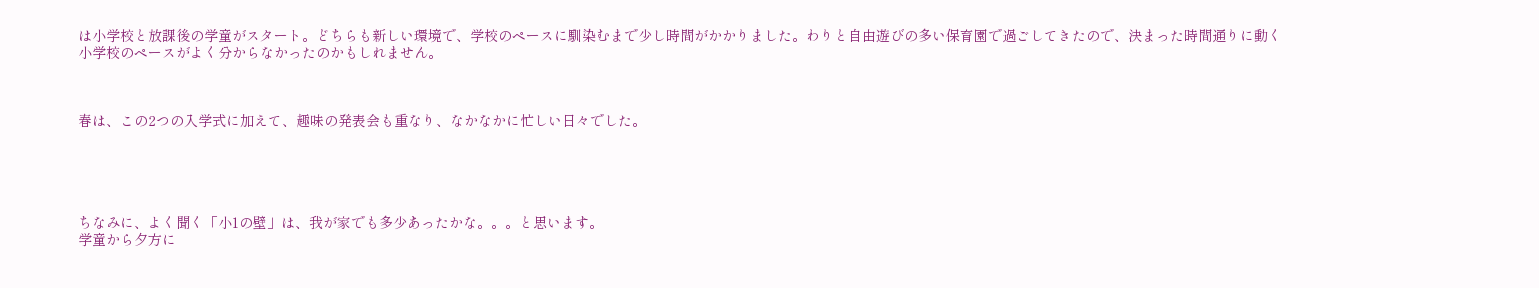は小学校と放課後の学童がスタート。どちらも新しい環境で、学校のペースに馴染むまで少し時間がかかりました。わりと自由遊びの多い保育園で過ごしてきたので、決まった時間通りに動く小学校のペースがよく分からなかったのかもしれません。



春は、この2つの入学式に加えて、趣味の発表会も重なり、なかなかに忙しい日々でした。





ちなみに、よく聞く「小1の壁」は、我が家でも多少あったかな。。。と思います。
学童から夕方に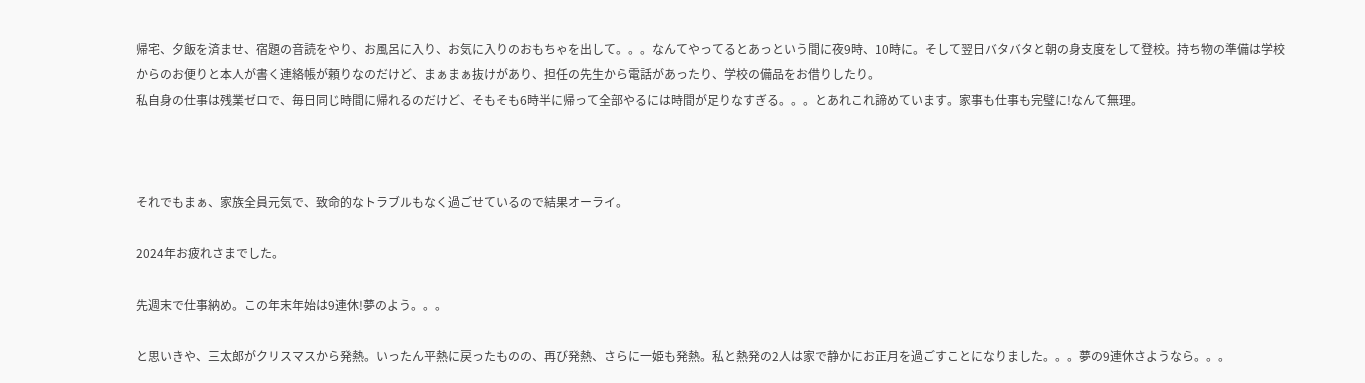帰宅、夕飯を済ませ、宿題の音読をやり、お風呂に入り、お気に入りのおもちゃを出して。。。なんてやってるとあっという間に夜9時、10時に。そして翌日バタバタと朝の身支度をして登校。持ち物の準備は学校からのお便りと本人が書く連絡帳が頼りなのだけど、まぁまぁ抜けがあり、担任の先生から電話があったり、学校の備品をお借りしたり。
私自身の仕事は残業ゼロで、毎日同じ時間に帰れるのだけど、そもそも6時半に帰って全部やるには時間が足りなすぎる。。。とあれこれ諦めています。家事も仕事も完璧に!なんて無理。



それでもまぁ、家族全員元気で、致命的なトラブルもなく過ごせているので結果オーライ。

2024年お疲れさまでした。

先週末で仕事納め。この年末年始は9連休!夢のよう。。。

と思いきや、三太郎がクリスマスから発熱。いったん平熱に戻ったものの、再び発熱、さらに一姫も発熱。私と熱発の2人は家で静かにお正月を過ごすことになりました。。。夢の9連休さようなら。。。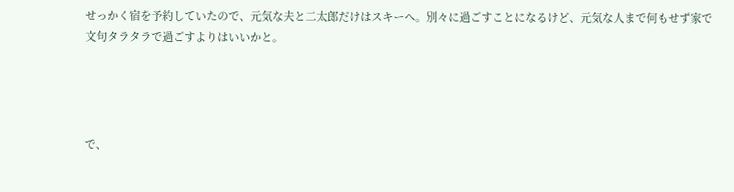せっかく宿を予約していたので、元気な夫と二太郎だけはスキーへ。別々に過ごすことになるけど、元気な人まで何もせず家で文句タラタラで過ごすよりはいいかと。




で、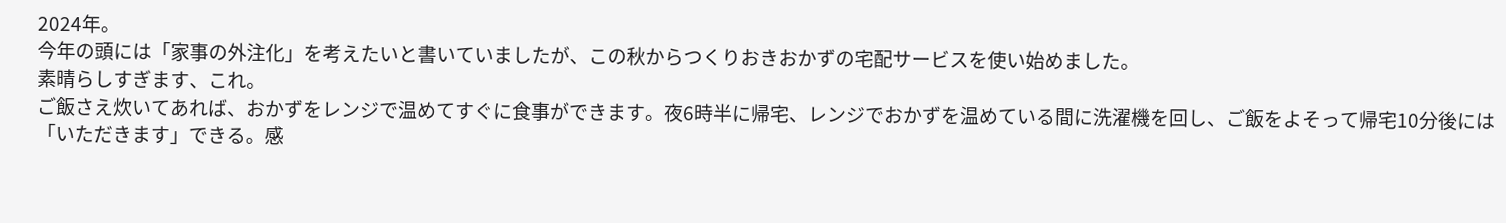2024年。
今年の頭には「家事の外注化」を考えたいと書いていましたが、この秋からつくりおきおかずの宅配サービスを使い始めました。
素晴らしすぎます、これ。
ご飯さえ炊いてあれば、おかずをレンジで温めてすぐに食事ができます。夜6時半に帰宅、レンジでおかずを温めている間に洗濯機を回し、ご飯をよそって帰宅10分後には「いただきます」できる。感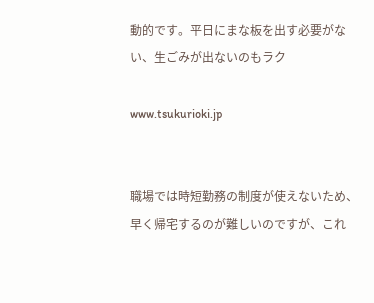動的です。平日にまな板を出す必要がない、生ごみが出ないのもラク

www.tsukurioki.jp


職場では時短勤務の制度が使えないため、早く帰宅するのが難しいのですが、これ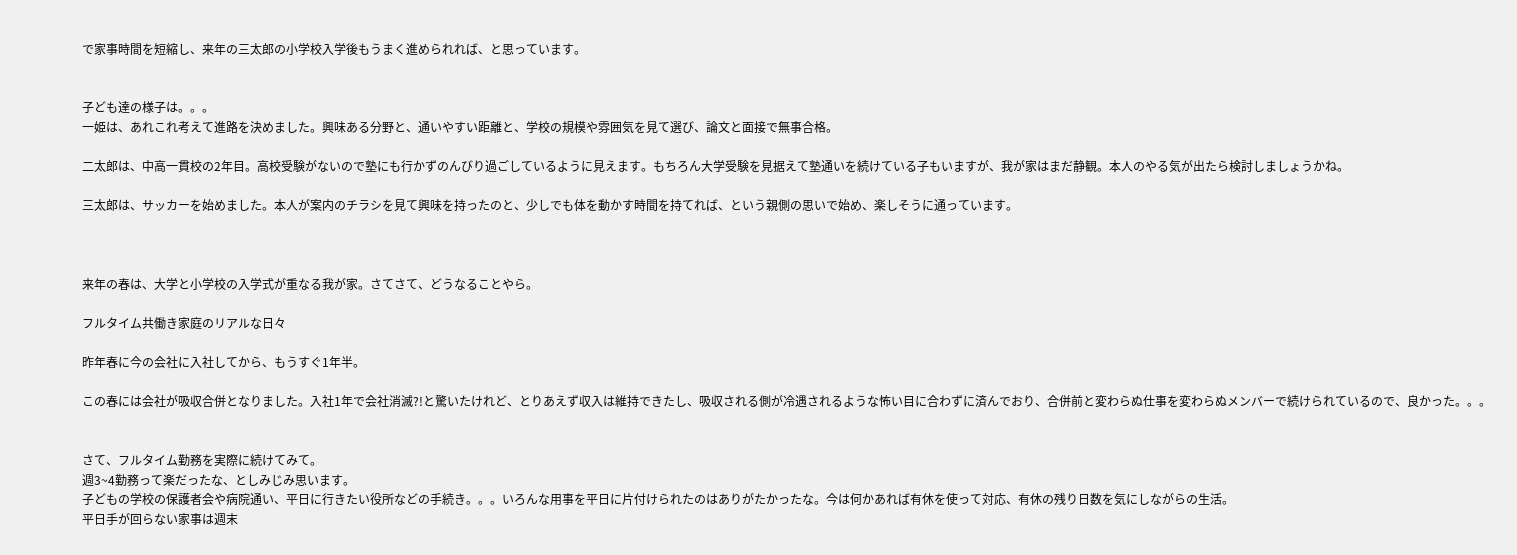で家事時間を短縮し、来年の三太郎の小学校入学後もうまく進められれば、と思っています。


子ども達の様子は。。。
一姫は、あれこれ考えて進路を決めました。興味ある分野と、通いやすい距離と、学校の規模や雰囲気を見て選び、論文と面接で無事合格。

二太郎は、中高一貫校の2年目。高校受験がないので塾にも行かずのんびり過ごしているように見えます。もちろん大学受験を見据えて塾通いを続けている子もいますが、我が家はまだ静観。本人のやる気が出たら検討しましょうかね。

三太郎は、サッカーを始めました。本人が案内のチラシを見て興味を持ったのと、少しでも体を動かす時間を持てれば、という親側の思いで始め、楽しそうに通っています。



来年の春は、大学と小学校の入学式が重なる我が家。さてさて、どうなることやら。

フルタイム共働き家庭のリアルな日々

昨年春に今の会社に入社してから、もうすぐ1年半。

この春には会社が吸収合併となりました。入社1年で会社消滅?!と驚いたけれど、とりあえず収入は維持できたし、吸収される側が冷遇されるような怖い目に合わずに済んでおり、合併前と変わらぬ仕事を変わらぬメンバーで続けられているので、良かった。。。


さて、フルタイム勤務を実際に続けてみて。
週3~4勤務って楽だったな、としみじみ思います。
子どもの学校の保護者会や病院通い、平日に行きたい役所などの手続き。。。いろんな用事を平日に片付けられたのはありがたかったな。今は何かあれば有休を使って対応、有休の残り日数を気にしながらの生活。
平日手が回らない家事は週末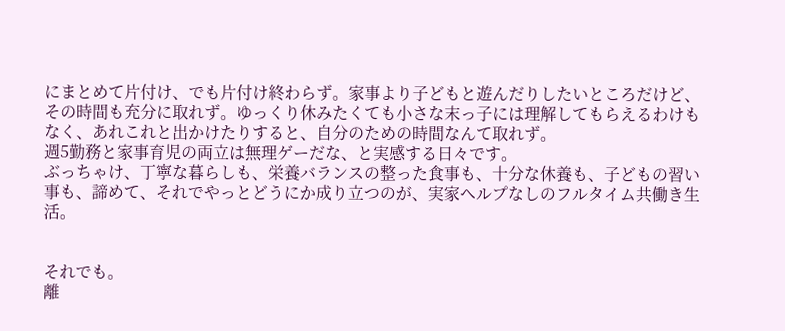にまとめて片付け、でも片付け終わらず。家事より子どもと遊んだりしたいところだけど、その時間も充分に取れず。ゆっくり休みたくても小さな末っ子には理解してもらえるわけもなく、あれこれと出かけたりすると、自分のための時間なんて取れず。
週5勤務と家事育児の両立は無理ゲーだな、と実感する日々です。
ぶっちゃけ、丁寧な暮らしも、栄養バランスの整った食事も、十分な休養も、子どもの習い事も、諦めて、それでやっとどうにか成り立つのが、実家ヘルプなしのフルタイム共働き生活。


それでも。
離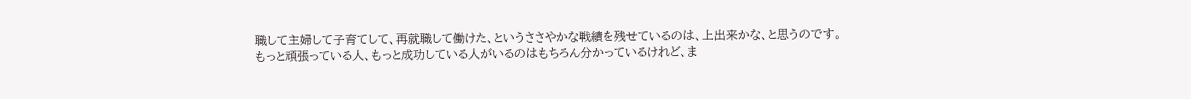職して主婦して子育てして、再就職して働けた、というささやかな戦績を残せているのは、上出来かな、と思うのです。
もっと頑張っている人、もっと成功している人がいるのはもちろん分かっているけれど、ま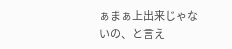ぁまぁ上出来じゃないの、と言え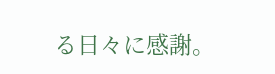る日々に感謝。